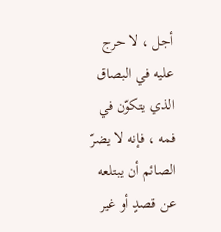أجل ، لا حرج عليه في البصاق الذي يتكوّن في فمه ، فإنه لا يضرّ الصائم أن يبتلعه عن قصدٍ أو غير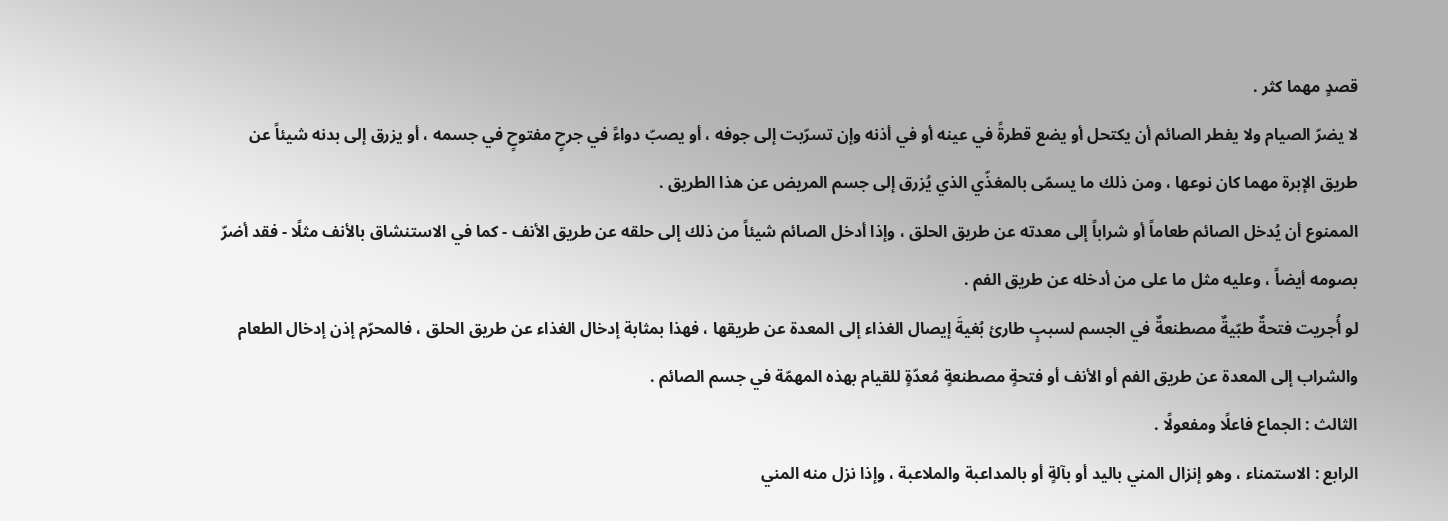قصدٍ مهما كثر .
لا يضرّ الصيام ولا يفطر الصائم أن يكتحل أو يضع قطرةً في عينه أو في أذنه وإن تسرّبت إلى جوفه ، أو يصبّ دواءً في جرحٍ مفتوحٍ في جسمه ، أو يزرق إلى بدنه شيئاً عن طريق الإبرة مهما كان نوعها ، ومن ذلك ما يسمّى بالمغذّي الذي يُزرق إلى جسم المريض عن هذا الطريق .
الممنوع أن يُدخل الصائم طعاماً أو شراباً إلى معدته عن طريق الحلق ، وإذا أدخل الصائم شيئاً من ذلك إلى حلقه عن طريق الأنف - كما في الاستنشاق بالأنف مثلًا - فقد أضرّ بصومه أيضاً ، وعليه مثل ما على من أدخله عن طريق الفم .
لو أُجريت فتحةٌ طبّيةٌ مصطنعةٌ في الجسم لسببٍ طارئ بُغيةَ إيصال الغذاء إلى المعدة عن طريقها ، فهذا بمثابة إدخال الغذاء عن طريق الحلق ، فالمحرّم إذن إدخال الطعام والشراب إلى المعدة عن طريق الفم أو الأنف أو فتحةٍ مصطنعةٍ مُعدّةٍ للقيام بهذه المهمّة في جسم الصائم .
الثالث : الجماع فاعلًا ومفعولًا .
الرابع : الاستمناء ، وهو إنزال المني باليد أو بآلةٍ أو بالمداعبة والملاعبة ، وإذا نزل منه المني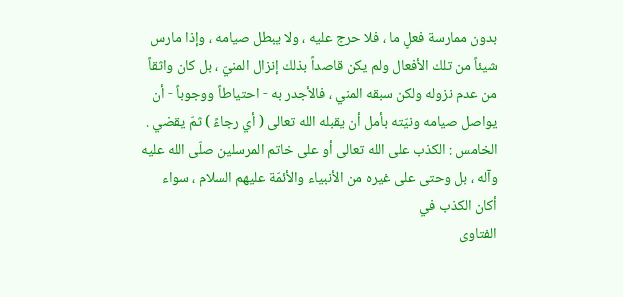بدون ممارسة فعلٍ ما ، فلا حرج عليه ، ولا يبطل صيامه ، وإذا مارس شيئاً من تلك الأفعال ولم يكن قاصداً بذلك إنزال المنيّ ، بل كان واثقاً من عدم نزوله ولكن سبقه المني ، فالأجدر به - احتياطاً ووجوباً - أن يواصل صيامه ونيّته بأمل أن يقبله الله تعالى ( أي رجاءً ) ثمّ يقضي .
الخامس : الكذب على الله تعالى أو على خاتم المرسلين صلّى الله عليه وآله ، بل وحتى على غيره من الأنبياء والأئمّة عليهم السلام ، سواء أكان الكذب في
الفتاوى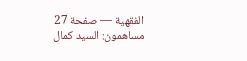الفقهية — صفحة 27
مساهمون: السيد كمال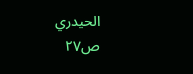الحيدري
ص٢٧